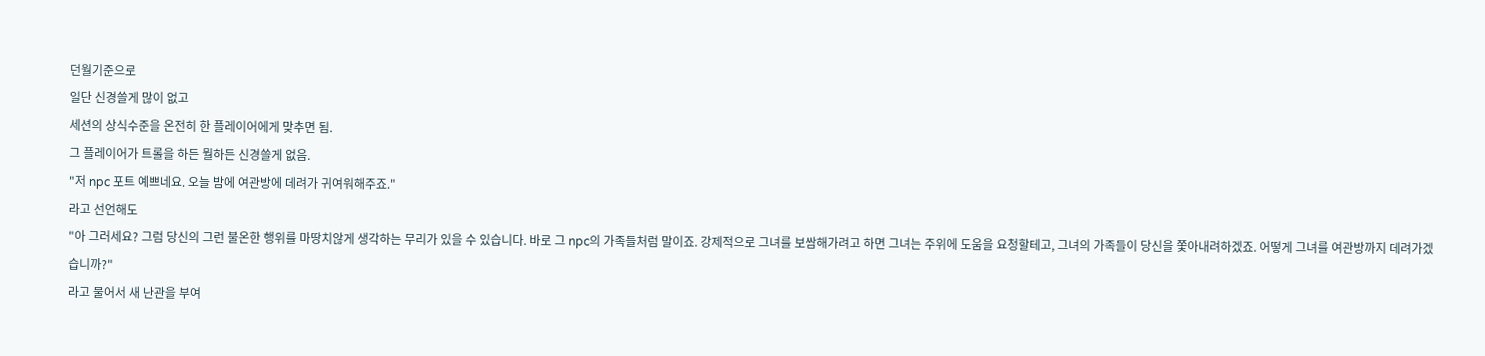던월기준으로
일단 신경쓸게 많이 없고
세션의 상식수준을 온전히 한 플레이어에게 맞추면 됨.
그 플레이어가 트롤을 하든 뭘하든 신경쓸게 없음.
"저 npc 포트 예쁘네요. 오늘 밤에 여관방에 데려가 귀여워해주죠."
라고 선언해도
"아 그러세요? 그럼 당신의 그런 불온한 행위를 마땅치않게 생각하는 무리가 있을 수 있습니다. 바로 그 npc의 가족들처럼 말이죠. 강제적으로 그녀를 보쌈해가려고 하면 그녀는 주위에 도움을 요청할테고, 그녀의 가족들이 당신을 쫓아내려하겠죠. 어떻게 그녀를 여관방까지 데려가겠습니까?"
라고 물어서 새 난관을 부여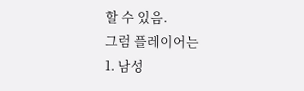할 수 있음.
그럼 플레이어는
1. 남성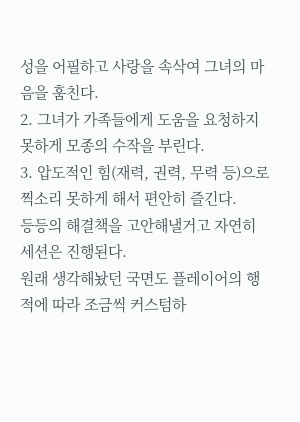성을 어필하고 사랑을 속삭여 그녀의 마음을 훔친다.
2. 그녀가 가족들에게 도움을 요청하지 못하게 모종의 수작을 부린다.
3. 압도적인 힘(재력, 권력, 무력 등)으로 찍소리 못하게 해서 편안히 즐긴다.
등등의 해결책을 고안해낼거고 자연히 세션은 진행된다.
원래 생각해놨던 국면도 플레이어의 행적에 따라 조금씩 커스텀하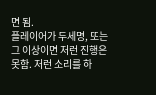면 됨.
플레이어가 두세명, 또는 그 이상이면 저런 진행은 못함. 저런 소리를 하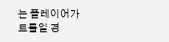는 플레이어가 트롤일 경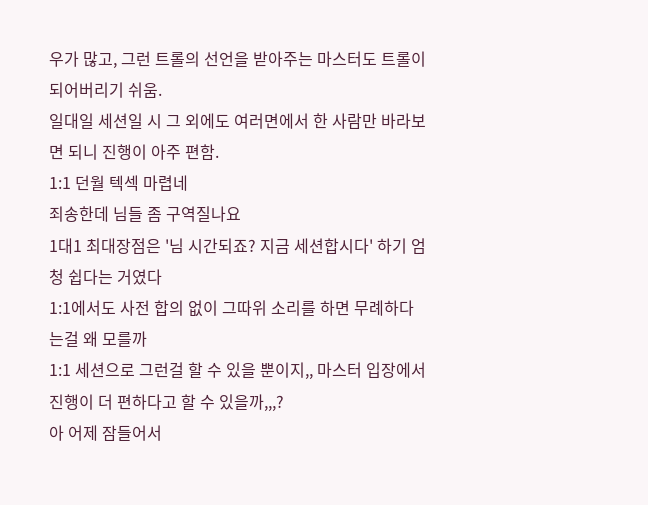우가 많고, 그런 트롤의 선언을 받아주는 마스터도 트롤이 되어버리기 쉬움.
일대일 세션일 시 그 외에도 여러면에서 한 사람만 바라보면 되니 진행이 아주 편함.
1:1 던월 텍섹 마렵네
죄송한데 님들 좀 구역질나요
1대1 최대장점은 '님 시간되죠? 지금 세션합시다' 하기 엄청 쉽다는 거였다
1:1에서도 사전 합의 없이 그따위 소리를 하면 무례하다는걸 왜 모를까
1:1 세션으로 그런걸 할 수 있을 뿐이지,, 마스터 입장에서 진행이 더 편하다고 할 수 있을까,,,?
아 어제 잠들어서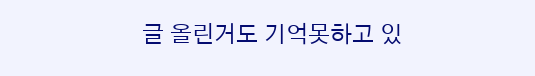글 올린거도 기억못하고 있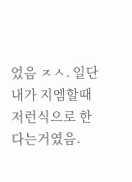었음 ㅈㅅ. 일단 내가 지엠할때 저런식으로 한다는거였음.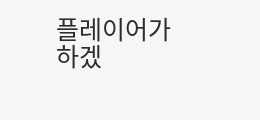플레이어가 하겠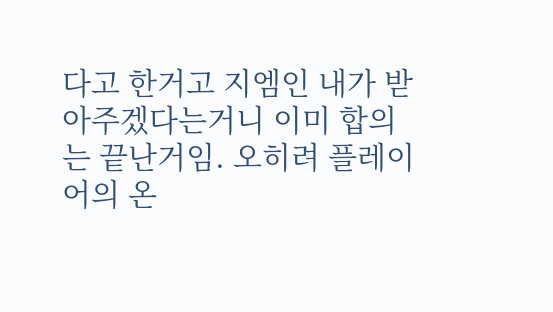다고 한거고 지엠인 내가 받아주겠다는거니 이미 합의는 끝난거임. 오히려 플레이어의 온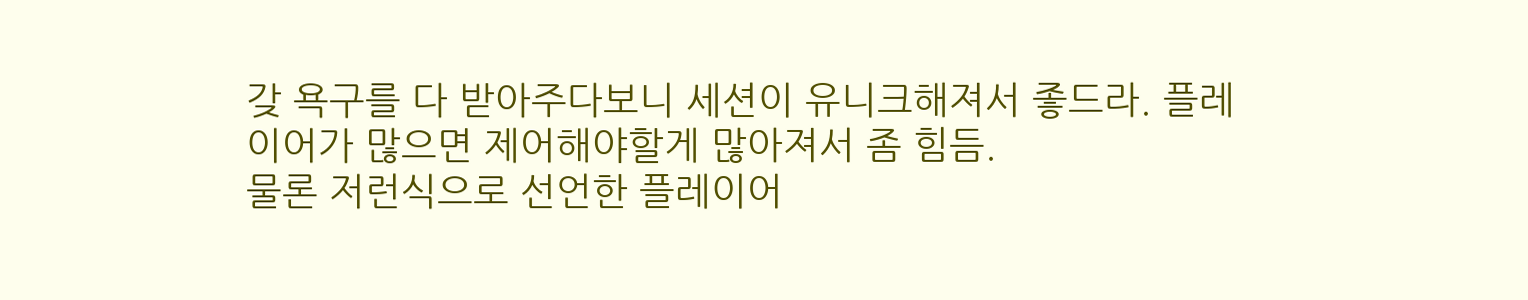갖 욕구를 다 받아주다보니 세션이 유니크해져서 좋드라. 플레이어가 많으면 제어해야할게 많아져서 좀 힘듬.
물론 저런식으로 선언한 플레이어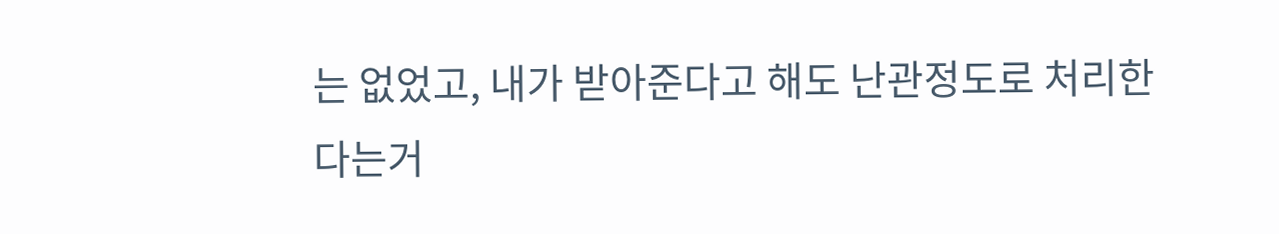는 없었고, 내가 받아준다고 해도 난관정도로 처리한다는거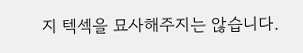지 텍섹을 묘사해주지는 않습니다.